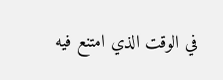في الوقت الذي امتنع فيه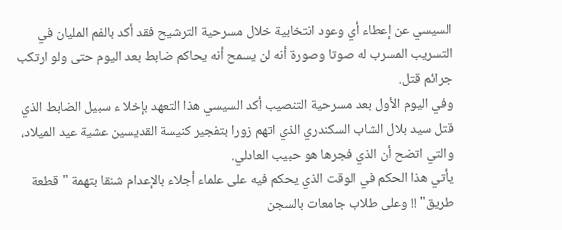السيسي عن إعطاء أي وعود انتخابية خلال مسرحية الترشيح فقد أكد بالفم المليان في التسريب المسرب له صوتا وصورة أنه لن يسمح أنه يحاكم ضابط بعد اليوم حتى ولو ارتكب جرائم قتل.
وفي اليوم الأول بعد مسرحية التنصيب أكد السيسي هذا التعهد بإخلا ء سبيل الضابط الذي قتل سيد بلال الشاب السكندري الذي اتهم زورا بتفجير كنيسة القديسين عشية عيد الميلاد، والتي اتضح أن الذي فجرها هو حبيب العادلي.
يأتي هذا الحكم في الوقت الذي يحكم فيه على علماء أجلاء بالإعدام شنقا بتهمة "قطعة طريق" !! وعلى طلاب جامعات بالسجن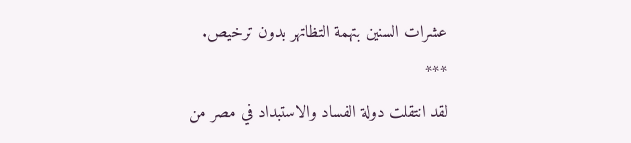عشرات السنين بتهمة التظاتهر بدون ترخيص.
***
لقد انتقلت دولة الفساد والاستبداد في مصر من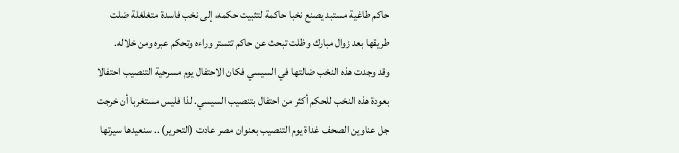حاكم طاغية مستبد يصنع نخبا حاكمة لتثبيت حكمه، إلى نخب فاسدة متغلغلة ضلت طريقها بعد زوال مبارك وظلت تبحث عن حاكم تتستر وراءه وتحكم عبره ومن خلاله.
وقد وجدت هذه النخب ضالتها في السيسي فكان الاحتفال يوم مسرحية التنصيب احتفالا بعودة هذه النخب للحكم أكثر من احتفال بتنصيب السيسي. لذا فليس مستغربا أن خرجت جل عناوين الصحف غداة يوم التنصيب بعنوان مصر عادت (التحرير) .. سنعيدها سيرتها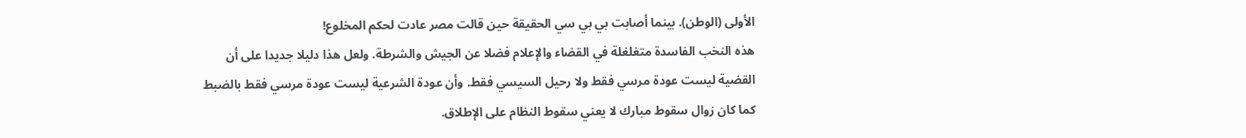الأولى (الوطن). بينما أصابت بي بي سي الحقيقة حين قالت مصر عادت لحكم المخلوع!
هذه النخب الفاسدة متغلغلة في القضاء والإعلام فضلا عن الجيش والشرطة. ولعل هذا دليلا جديدا على أن القضية ليست عودة مرسي فقط ولا رحيل السيسي فقط. وأن عودة الشرعية ليست عودة مرسي فقط بالضبط كما كان زوال سقوط مبارك لا يعني سقوط النظام على الإطلاق.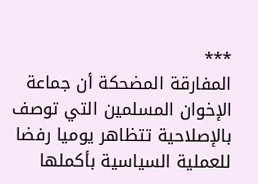***
المفارقة المضحكة أن جماعة الإخوان المسلمين التي توصف بالإصلاحية تتظاهر يوميا رفضا للعملية السياسية بأكملها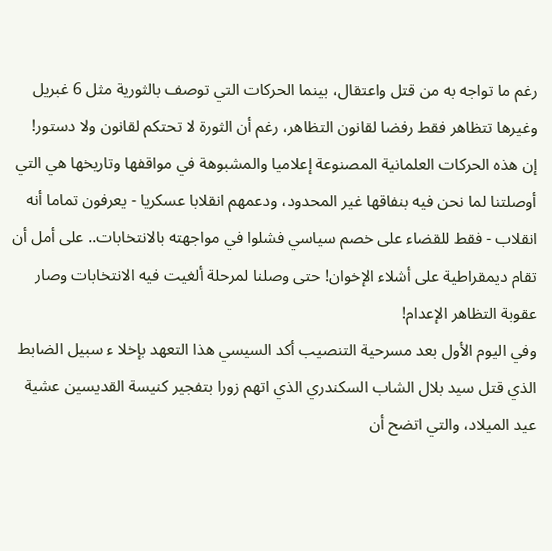رغم ما تواجه به من قتل واعتقال، بينما الحركات التي توصف بالثورية مثل 6 غبريل وغيرها تتظاهر فقط رفضا لقانون التظاهر، رغم أن الثورة لا تحتكم لقانون ولا دستور!
إن هذه الحركات العلمانية المصنوعة إعلاميا والمشبوهة في مواقفها وتاريخها هي التي أوصلتنا لما نحن فيه بنفاقها غير المحدود، ودعمهم انقلابا عسكريا - يعرفون تماما أنه انقلاب - فقط للقضاء على خصم سياسي فشلوا في مواجهته بالانتخابات.. على أمل أن تقام ديمقراطية على أشلاء الإخوان! حتى وصلنا لمرحلة ألغيت فيه الانتخابات وصار عقوبة التظاهر الإعدام!
وفي اليوم الأول بعد مسرحية التنصيب أكد السيسي هذا التعهد بإخلا ء سبيل الضابط الذي قتل سيد بلال الشاب السكندري الذي اتهم زورا بتفجير كنيسة القديسين عشية عيد الميلاد، والتي اتضح أن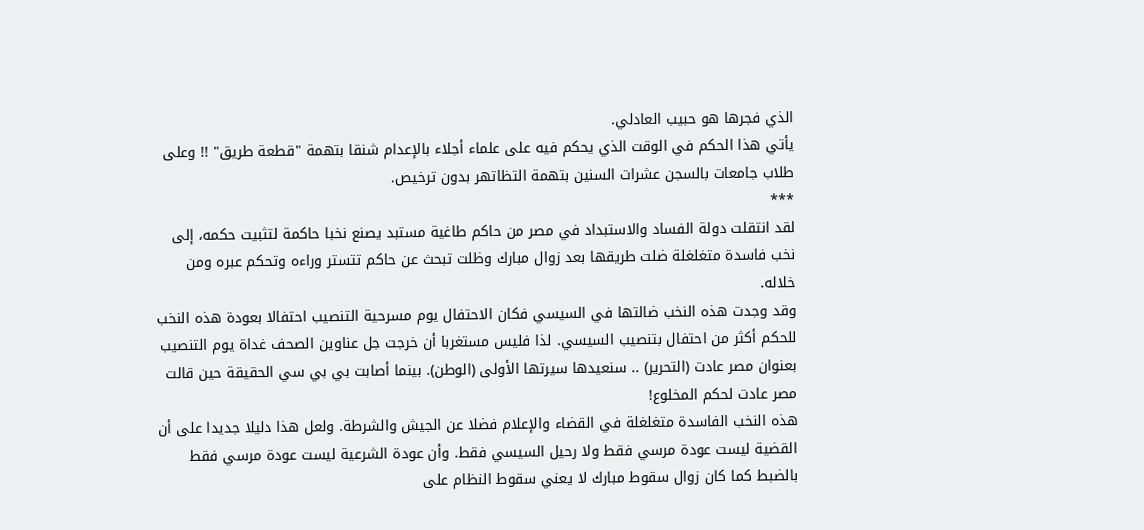الذي فجرها هو حبيب العادلي.
يأتي هذا الحكم في الوقت الذي يحكم فيه على علماء أجلاء بالإعدام شنقا بتهمة "قطعة طريق" !! وعلى طلاب جامعات بالسجن عشرات السنين بتهمة التظاتهر بدون ترخيص.
***
لقد انتقلت دولة الفساد والاستبداد في مصر من حاكم طاغية مستبد يصنع نخبا حاكمة لتثبيت حكمه، إلى نخب فاسدة متغلغلة ضلت طريقها بعد زوال مبارك وظلت تبحث عن حاكم تتستر وراءه وتحكم عبره ومن خلاله.
وقد وجدت هذه النخب ضالتها في السيسي فكان الاحتفال يوم مسرحية التنصيب احتفالا بعودة هذه النخب للحكم أكثر من احتفال بتنصيب السيسي. لذا فليس مستغربا أن خرجت جل عناوين الصحف غداة يوم التنصيب بعنوان مصر عادت (التحرير) .. سنعيدها سيرتها الأولى (الوطن). بينما أصابت بي بي سي الحقيقة حين قالت مصر عادت لحكم المخلوع!
هذه النخب الفاسدة متغلغلة في القضاء والإعلام فضلا عن الجيش والشرطة. ولعل هذا دليلا جديدا على أن القضية ليست عودة مرسي فقط ولا رحيل السيسي فقط. وأن عودة الشرعية ليست عودة مرسي فقط بالضبط كما كان زوال سقوط مبارك لا يعني سقوط النظام على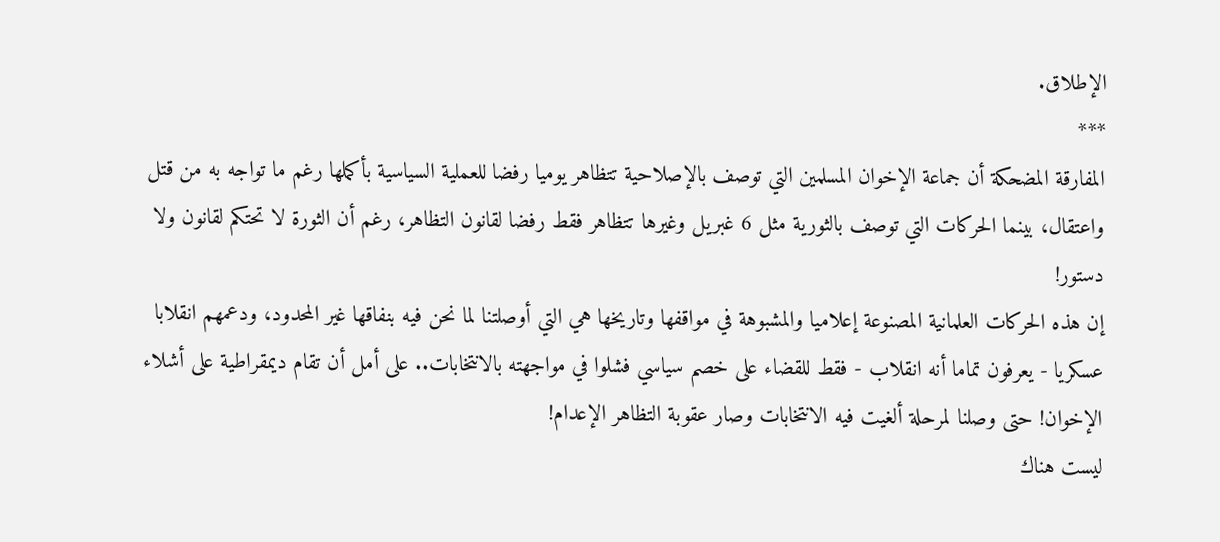الإطلاق.
***
المفارقة المضحكة أن جماعة الإخوان المسلمين التي توصف بالإصلاحية تتظاهر يوميا رفضا للعملية السياسية بأكملها رغم ما تواجه به من قتل واعتقال، بينما الحركات التي توصف بالثورية مثل 6 غبريل وغيرها تتظاهر فقط رفضا لقانون التظاهر، رغم أن الثورة لا تحتكم لقانون ولا دستور!
إن هذه الحركات العلمانية المصنوعة إعلاميا والمشبوهة في مواقفها وتاريخها هي التي أوصلتنا لما نحن فيه بنفاقها غير المحدود، ودعمهم انقلابا عسكريا - يعرفون تماما أنه انقلاب - فقط للقضاء على خصم سياسي فشلوا في مواجهته بالانتخابات.. على أمل أن تقام ديمقراطية على أشلاء الإخوان! حتى وصلنا لمرحلة ألغيت فيه الانتخابات وصار عقوبة التظاهر الإعدام!
ليست هناك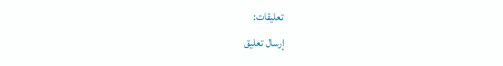تعليقات:
إرسال تعليق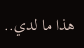هذا ما لدي..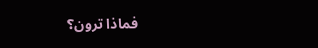فماذا ترون؟